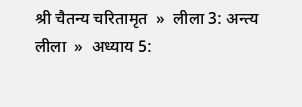श्री चैतन्य चरितामृत  »  लीला 3: अन्त्य लीला  »  अध्याय 5: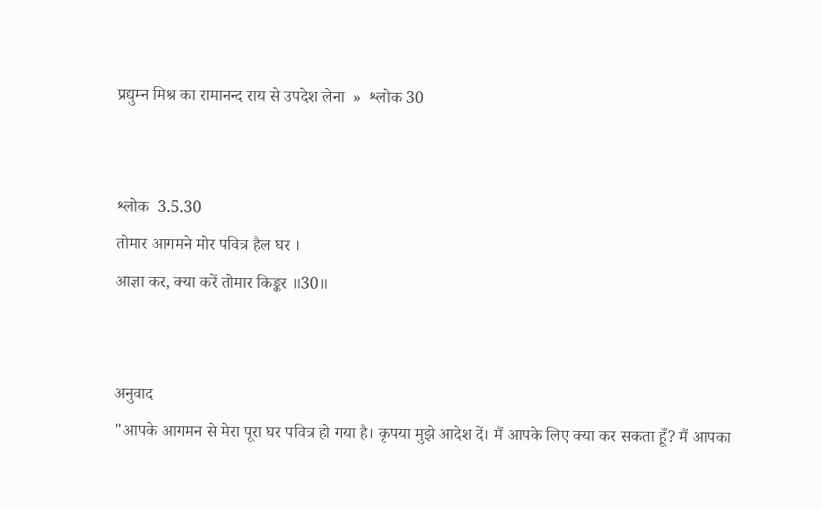प्रद्युम्न मिश्र का रामानन्द राय से उपदेश लेना  »  श्लोक 30


श्लोक  3.5.30
तोमार आगमने मोर पवित्र हैल घर ।
आज्ञा कर, क्या करें तोमार किङ्कर ॥30॥


अनुवाद
"आपके आगमन से मेरा पूरा घर पवित्र हो गया है। कृपया मुझे आदेश दें। मैं आपके लिए क्या कर सकता हूँ? मैं आपका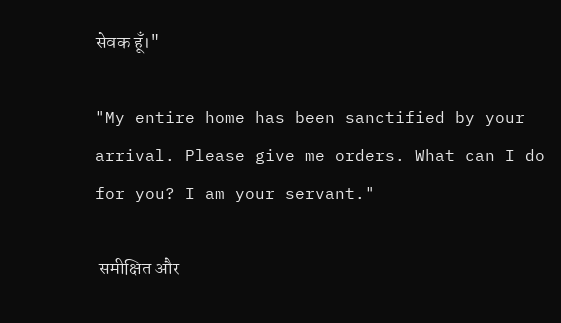सेवक हूँ।"

"My entire home has been sanctified by your arrival. Please give me orders. What can I do for you? I am your servant."

 समीक्षित और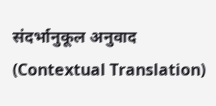संदर्भानुकूल अनुवाद (Contextual Translation)